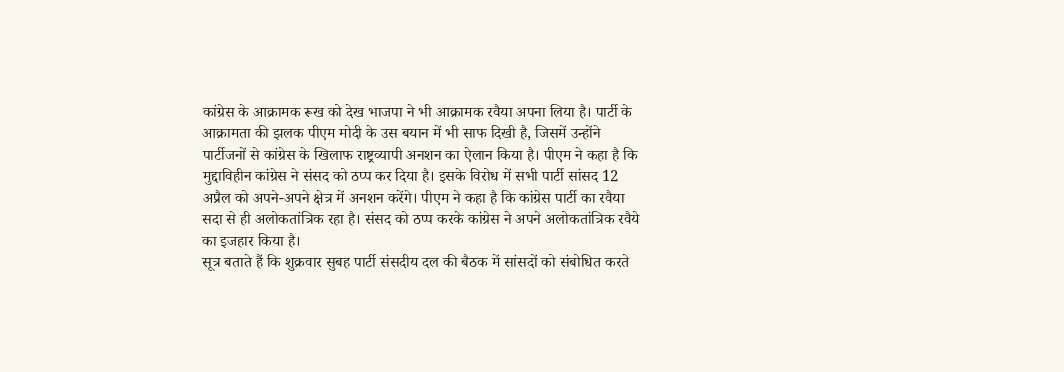कांग्रेस के आक्रामक रूख को देख भाजपा ने भी आक्रामक रवैया अपना लिया है। पार्टी के आक्रामता की झलक पीएम मोदी के उस बयान में भी साफ दिखी है, जिसमें उन्होंने पार्टीजनों से कांग्रेस के खिलाफ राष्ट्रव्यापी अनशन का ऐलान किया है। पीएम ने कहा है कि मुद्दाविहीन कांग्रेस ने संसद को ठप्प कर दिया है। इसके विरोध में सभी पार्टी सांसद 12 अप्रैल को अपने-अपने क्षेत्र में अनशन करेंगे। पीएम ने कहा है कि कांग्रेस पार्टी का रवैया सदा से ही अलोकतांत्रिक रहा है। संसद को ठप्प करके कांग्रेस ने अपने अलोकतांत्रिक रवैये का इजहार किया है।
सूत्र बताते हैं कि शुक्रवार सुबह पार्टी संसदीय दल की बैठक में सांसदों को संबोधित करते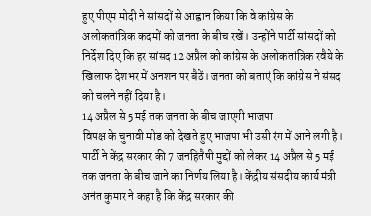हुए पीएम मोदी ने सांसदों से आह्वान किया कि वे कांग्रेस के अलोकतांत्रिक कदमों को जनता के बीच रखें। उन्होंने पार्टी सांसदों को निर्देश दिए कि हर सांसद 12 अप्रैल को कांग्रेस के अलोकतांत्रिक रवैये के खिलाफ देशभर में अनशन पर बैठें। जनता को बताएं कि कांग्रेस ने संसद को चलने नहीं दिया है।
14 अप्रैल से 5 मई तक जनता के बीच जाएगी भाजपा
विपक्ष के चुनावी मोड को देखते हुए भाजपा भी उसी रंग में आने लगी है। पार्टी ने केंद्र सरकार की 7 जनहितैषी मुद्दों को लेकर 14 अप्रैल से 5 मई तक जनता के बीच जाने का निर्णय लिया है। केंद्रीय संसदीय कार्य मंत्री अनंत कुमार ने कहा है कि केंद्र सरकार की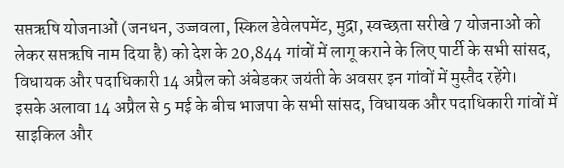सप्तऋषि योजनाओं (जनधन, उज्जवला, स्किल डेवेलपमेंट, मुद्रा, स्वच्छता सरीखे 7 योजनाओं को लेकर सप्तऋषि नाम दिया है) को देश के 20,844 गांवों में लागू कराने के लिए पार्टी के सभी सांसद, विधायक और पदाधिकारी 14 अप्रैल को अंबेडकर जयंती के अवसर इन गांवों में मुस्तैद रहेंगे।
इसके अलावा 14 अप्रैल से 5 मई के बीच भाजपा के सभी सांसद, विधायक और पदाधिकारी गांवों में साइकिल और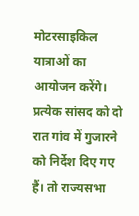मोटरसाइकिल यात्राओं का आयोजन करेंगे। प्रत्येक सांसद को दो रात गांव में गुजारने को निर्देश दिए गए हैं। तो राज्यसभा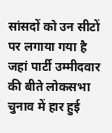सांसदों को उन सीटों पर लगाया गया है जहां पार्टी उम्मीदवार की बीते लोकसभा चुनाव में हार हुई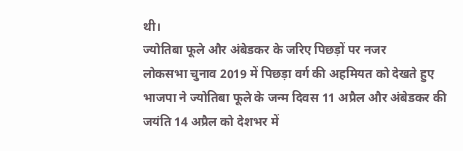थी।
ज्योतिबा फूले और अंबेडकर के जरिए पिछड़ों पर नजर
लोकसभा चुनाव 2019 में पिछड़ा वर्ग की अहमियत को देखते हुए भाजपा ने ज्योतिबा फूले के जन्म दिवस 11 अप्रैल और अंबेडकर की जयंति 14 अप्रैल को देशभर में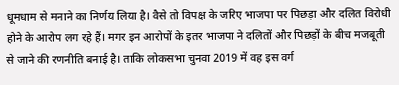धूमधाम से मनाने का निर्णय लिया है। वैसे तो विपक्ष के जरिए भाजपा पर पिछड़ा और दलित विरोधी होने के आरोप लग रहे हैं। मगर इन आरोपों के इतर भाजपा ने दलितों और पिछड़ों के बीच मजबूती से जाने की रणनीति बनाई है। ताकि लोकसभा चुनवा 2019 में वह इस वर्ग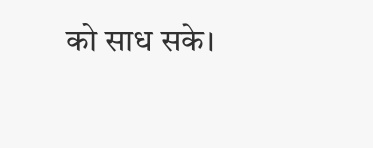को साध सके।